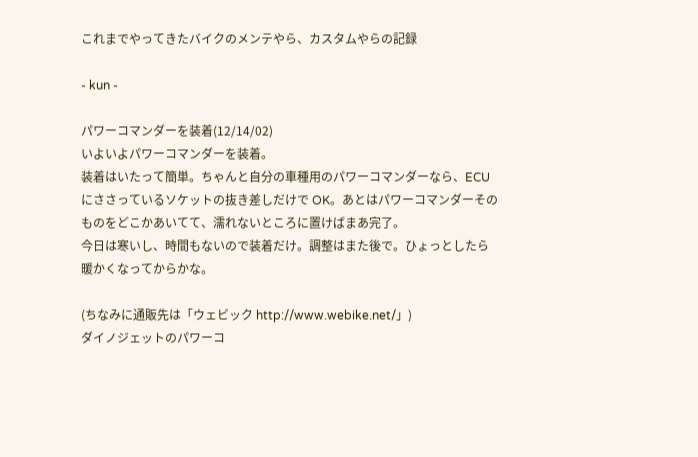これまでやってきたバイクのメンテやら、カスタムやらの記録

- kun -

パワーコマンダーを装着(12/14/02)
いよいよパワーコマンダーを装着。
装着はいたって簡単。ちゃんと自分の車種用のパワーコマンダーなら、ECUにささっているソケットの抜き差しだけで OK。あとはパワーコマンダーそのものをどこかあいてて、濡れないところに置けばまあ完了。
今日は寒いし、時間もないので装着だけ。調整はまた後で。ひょっとしたら暖かくなってからかな。

(ちなみに通販先は「ウェビック http://www.webike.net/」)
ダイノジェットのパワーコ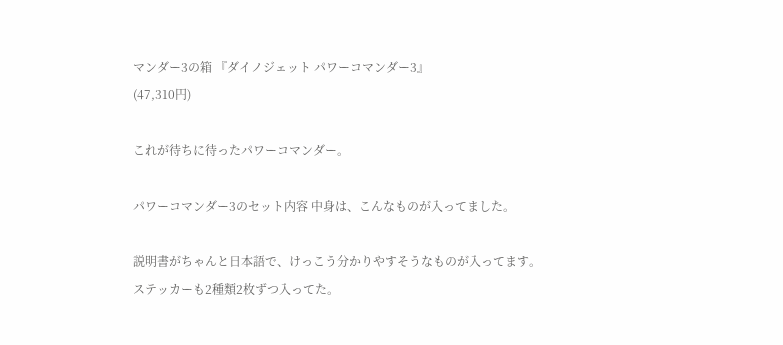マンダー3の箱 『ダイノジェット パワーコマンダー3』
(47,310円)

これが待ちに待ったパワーコマンダー。

パワーコマンダー3のセット内容 中身は、こんなものが入ってました。

説明書がちゃんと日本語で、けっこう分かりやすそうなものが入ってます。
ステッカーも2種類2枚ずつ入ってた。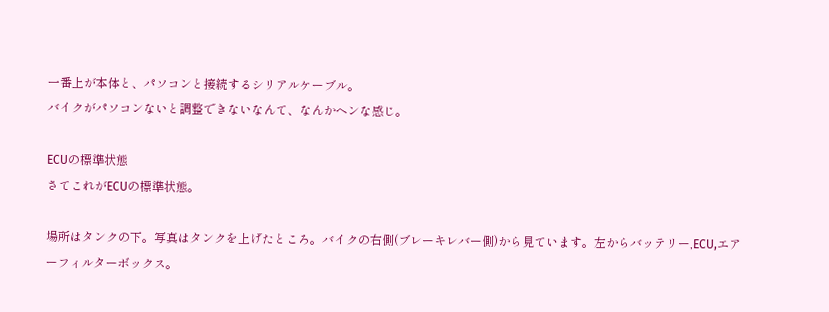一番上が本体と、パソコンと接続するシリアルケーブル。
バイクがパソコンないと調整できないなんて、なんかヘンな感じ。

ECUの標準状態
さてこれがECUの標準状態。

場所はタンクの下。写真はタンクを上げたところ。バイクの右側(ブレーキレバー側)から見ています。左からバッテリー,ECU,エアーフィルターボックス。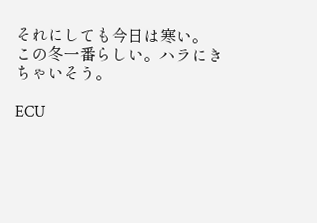それにしても今日は寒い。
この冬一番らしい。ハラにきちゃいそう。

ECU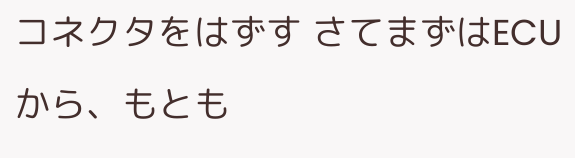コネクタをはずす さてまずはECUから、もとも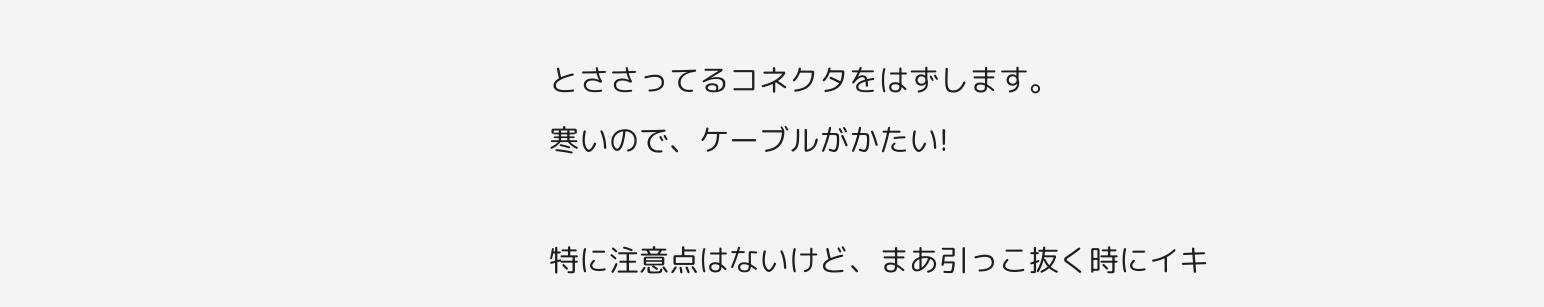とささってるコネクタをはずします。
寒いので、ケーブルがかたい!

特に注意点はないけど、まあ引っこ抜く時にイキ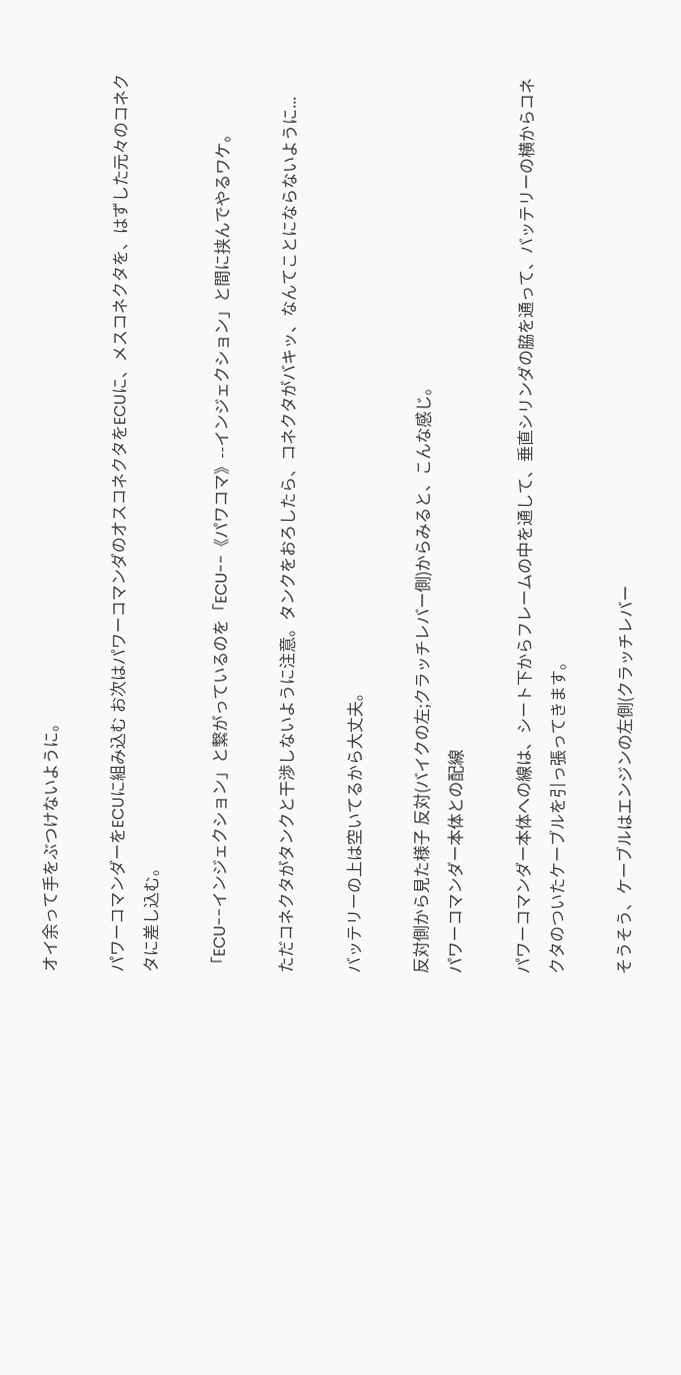オイ余って手をぶつけないように。

パワーコマンダーをECUに組み込む お次はパワーコマンダのオスコネクタをECUに、メスコネクタを、はずした元々のコネクタに差し込む。

「ECU--インジェクション」と繋がっているのを「ECU--《パワコマ》--インジェクション」と間に挟んでやるワケ。

ただコネクタがタンクと干渉しないように注意。タンクをおろしたら、コネクタがバキッ、なんてことにならないように...

バッテリーの上は空いてるから大丈夫。

反対側から見た様子 反対(バイクの左;クラッチレバー側)からみると、こんな感じ。
パワーコマンダー本体との配線

パワーコマンダー本体への線は、シート下からフレームの中を通して、垂直シリンダの脇を通って、バッテリーの横からコネクタのついたケーブルを引っ張ってきます。

そうそう、ケーブルはエンジンの左側(クラッチレバー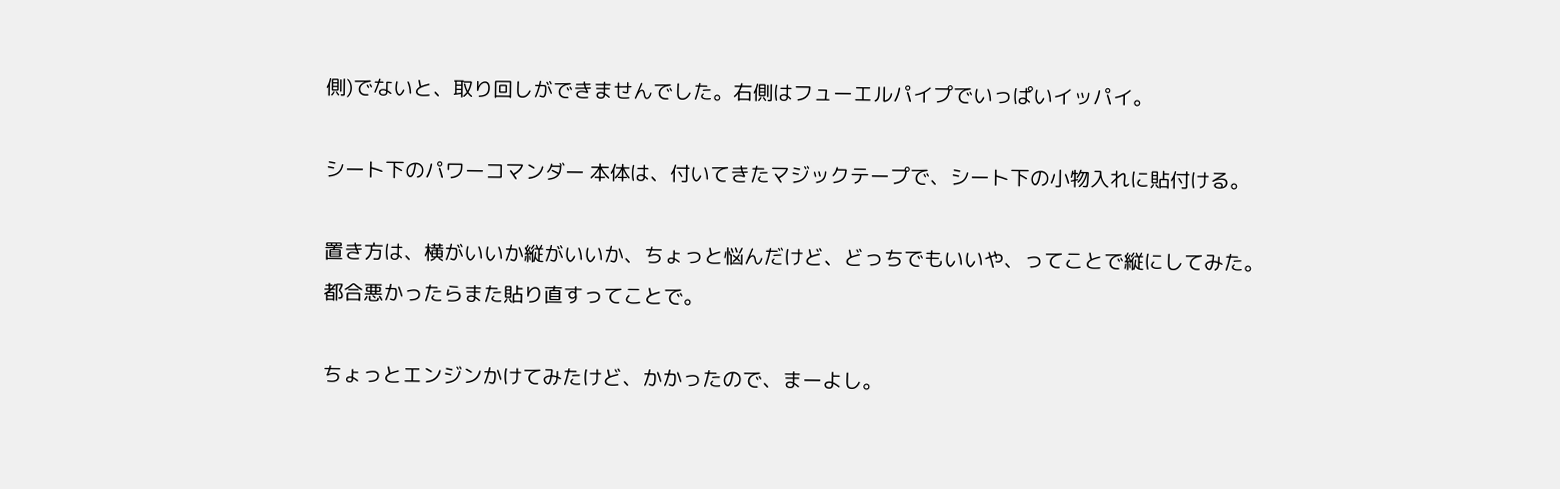側)でないと、取り回しができませんでした。右側はフューエルパイプでいっぱいイッパイ。

シート下のパワーコマンダー 本体は、付いてきたマジックテープで、シート下の小物入れに貼付ける。

置き方は、横がいいか縦がいいか、ちょっと悩んだけど、どっちでもいいや、ってことで縦にしてみた。
都合悪かったらまた貼り直すってことで。

ちょっとエンジンかけてみたけど、かかったので、まーよし。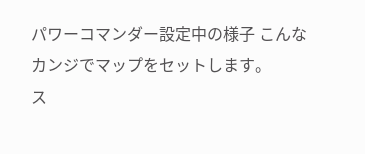パワーコマンダー設定中の様子 こんなカンジでマップをセットします。
ス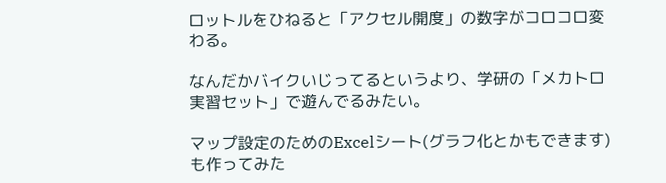ロットルをひねると「アクセル開度」の数字がコロコロ変わる。

なんだかバイクいじってるというより、学研の「メカトロ実習セット」で遊んでるみたい。

マップ設定のためのExcelシート(グラフ化とかもできます)も作ってみた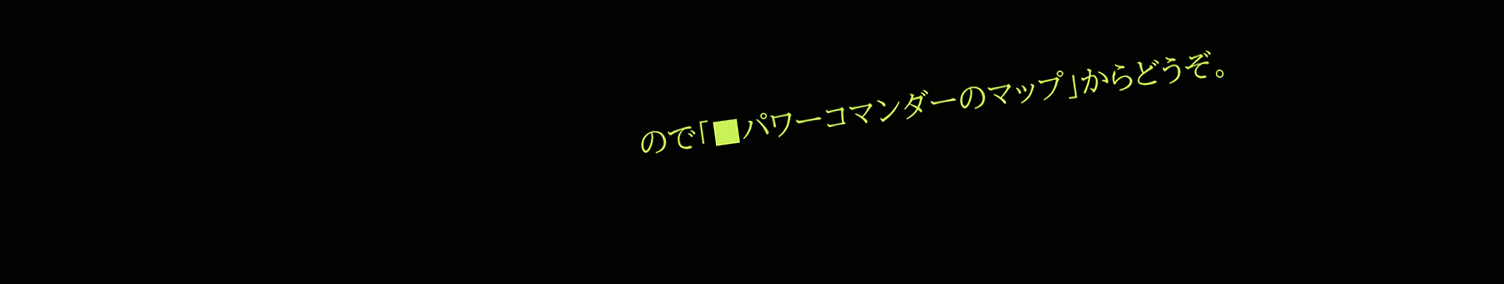ので「■パワーコマンダーのマップ」からどうぞ。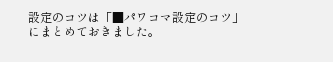設定のコツは「■パワコマ設定のコツ」にまとめておきました。